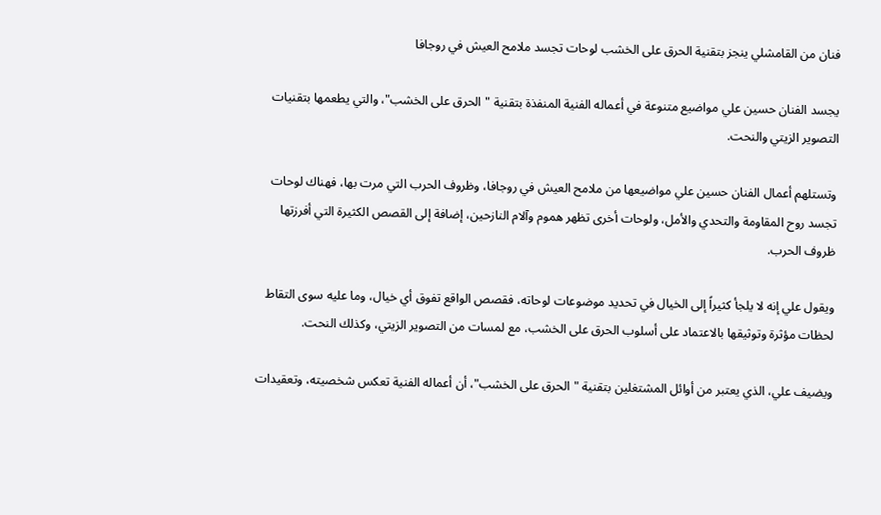فنان من القامشلي ينجز بتقنية الحرق على الخشب لوحات تجسد ملامح العيش في روجافا

يجسد الفنان حسين علي مواضيع متنوعة في أعماله الفنية المنفذة بتقنية "الحرق على الخشب"، والتي يطعمها بتقنيات التصوير الزيتي والنحت.

وتستلهم أعمال الفنان حسين علي مواضيعها من ملامح العيش في روجافا، وظروف الحرب التي مرت بها، فهناك لوحات تجسد روح المقاومة والتحدي والأمل، ولوحات أخرى تظهر هموم وآلام النازحين، إضافة إلى القصص الكثيرة التي أفرزتها ظروف الحرب.

ويقول علي إنه لا يلجأ كثيراً إلى الخيال في تحديد موضوعات لوحاته، فقصص الواقع تفوق أي خيال، وما عليه سوى التقاط لحظات مؤثرة وتوثيقها بالاعتماد على أسلوب الحرق على الخشب، مع لمسات من التصوير الزيتي، وكذلك النحت.

ويضيف علي، الذي يعتبر من أوائل المشتغلين بتقنية "الحرق على الخشب"، أن أعماله الفنية تعكس شخصيته، وتعقيدات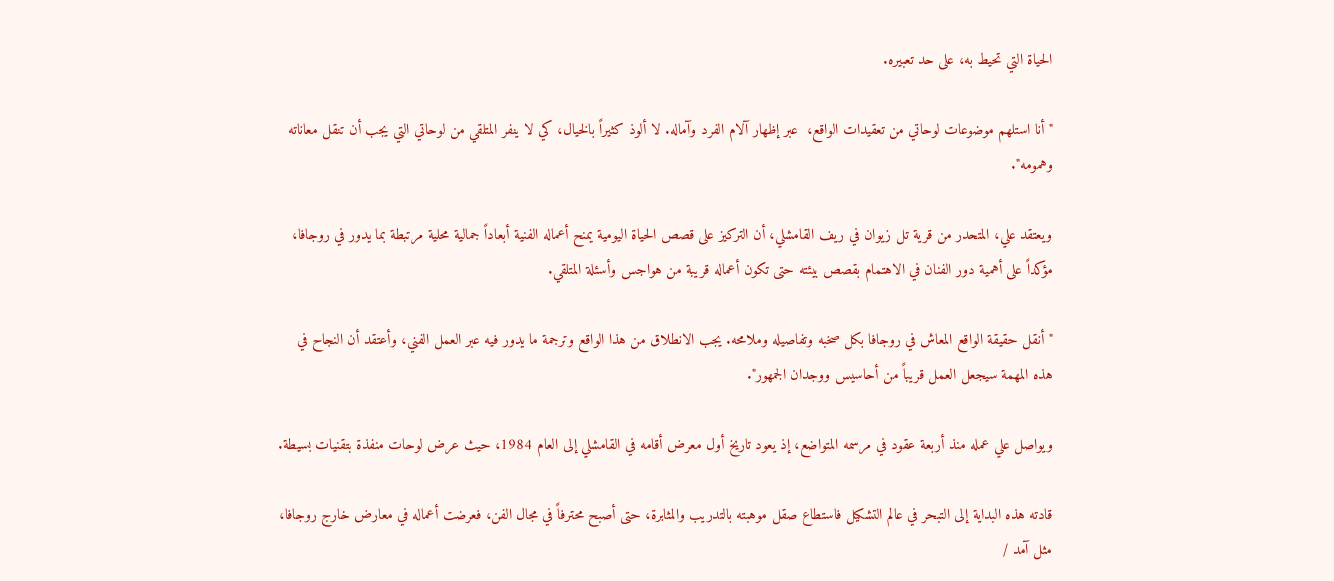الحياة التي تحيط به، على حد تعبيره.

"أنا استلهم موضوعات لوحاتي من تعقيدات الواقع،  عبر إظهار آلام الفرد وآماله. لا ألوذ كثيراً بالخيال، كي لا ينفر المتلقي من لوحاتي التي يجب أن تنقل معاناته وهمومه".

ويعتقد علي، المتحدر من قرية تل زيوان في ريف القامشلي، أن التركيز على قصص الحياة اليومية يمنح أعماله الفنية أبعاداً جمالية محلية مرتبطة بما يدور في روجافا، مؤكداً على أهمية دور الفنان في الاهتمام بقصص بيئته حتى تكون أعماله قريبة من هواجس وأسئلة المتلقي.

"أنقل حقيقة الواقع المعاش في روجافا بكل صخبه وتفاصيله وملامحه. يجب الانطلاق من هذا الواقع وترجمة ما يدور فيه عبر العمل الفني، وأعتقد أن النجاح في هذه المهمة سيجعل العمل قريباً من أحاسيس ووجدان الجمهور".

ويواصل علي عمله منذ أربعة عقود في مرسمه المتواضع، إذ يعود تاريخ أول معرض أقامه في القامشلي إلى العام 1984، حيث عرض لوحات منفذة بتقنيات بسيطة.

قادته هذه البداية إلى التبحر في عالم التشكيل فاستطاع صقل موهبته بالتدريب والمثابرة، حتى أصبح محترفاً في مجال الفن، فعرضت أعماله في معارض خارج روجافا، مثل آمد /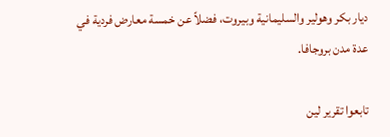ديار بكر وهولير والسليمانية وبيروت، فضلاً عن خمسة معارض فردية في عدة مدن بروجافا.

تابعوا تقرير لين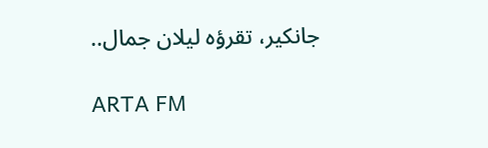جانكير، تقرؤه ليلان جمال..

ARTA FM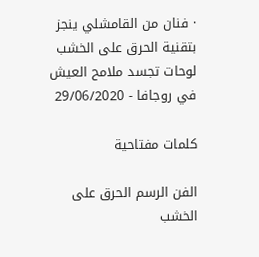· فنان من القامشلي ينجز بتقنية الحرق على الخشب لوحات تجسد ملامح العيش في روجافا - 29/06/2020

كلمات مفتاحية

الفن الرسم الحرق على الخشب